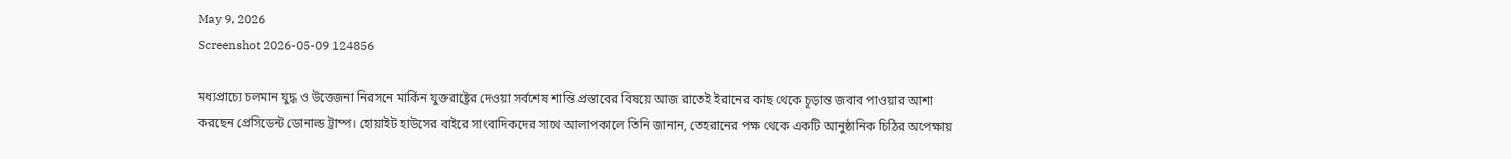May 9, 2026
Screenshot 2026-05-09 124856

মধ্যপ্রাচ্যে চলমান যুদ্ধ ও উত্তেজনা নিরসনে মার্কিন যুক্তরাষ্ট্রের দেওয়া সর্বশেষ শান্তি প্রস্তাবের বিষয়ে আজ রাতেই ইরানের কাছ থেকে চূড়ান্ত জবাব পাওয়ার আশা করছেন প্রেসিডেন্ট ডোনাল্ড ট্রাম্প। হোয়াইট হাউসের বাইরে সাংবাদিকদের সাথে আলাপকালে তিনি জানান, তেহরানের পক্ষ থেকে একটি আনুষ্ঠানিক চিঠির অপেক্ষায়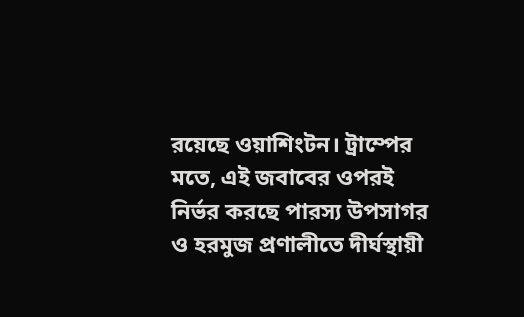রয়েছে ওয়াশিংটন। ট্রাম্পের মতে, এই জবাবের ওপরই নির্ভর করছে পারস্য উপসাগর ও হরমুজ প্রণালীতে দীর্ঘস্থায়ী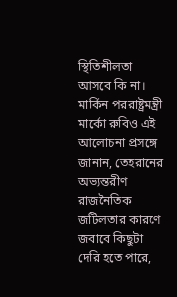স্থিতিশীলতা আসবে কি না। মার্কিন পররাষ্ট্রমন্ত্রী মার্কো রুবিও এই আলোচনা প্রসঙ্গে জানান, তেহরানের অভ্যন্তরীণ রাজনৈতিক জটিলতার কারণে জবাবে কিছুটা দেরি হতে পারে,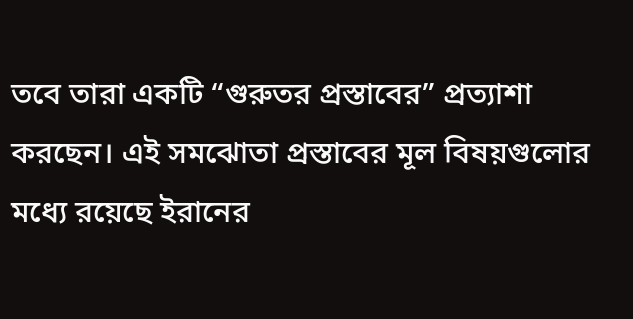তবে তারা একটি “গুরুতর প্রস্তাবের” প্রত্যাশা করছেন। এই সমঝোতা প্রস্তাবের মূল বিষয়গুলোর মধ্যে রয়েছে ইরানের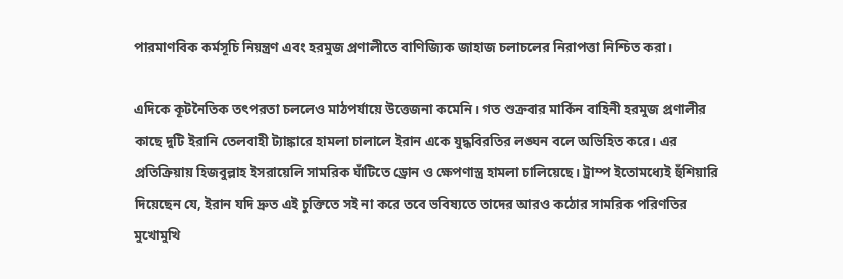পারমাণবিক কর্মসূচি নিয়ন্ত্রণ এবং হরমুজ প্রণালীতে বাণিজ্যিক জাহাজ চলাচলের নিরাপত্তা নিশ্চিত করা।

এদিকে কূটনৈতিক তৎপরতা চললেও মাঠপর্যায়ে উত্তেজনা কমেনি। গত শুক্রবার মার্কিন বাহিনী হরমুজ প্রণালীর কাছে দুটি ইরানি তেলবাহী ট্যাঙ্কারে হামলা চালালে ইরান একে যুদ্ধবিরতির লঙ্ঘন বলে অভিহিত করে। এর প্রতিক্রিয়ায় হিজবুল্লাহ ইসরায়েলি সামরিক ঘাঁটিতে ড্রোন ও ক্ষেপণাস্ত্র হামলা চালিয়েছে। ট্রাম্প ইতোমধ্যেই হুঁশিয়ারি দিয়েছেন যে, ইরান যদি দ্রুত এই চুক্তিতে সই না করে তবে ভবিষ্যতে তাদের আরও কঠোর সামরিক পরিণতির মুখোমুখি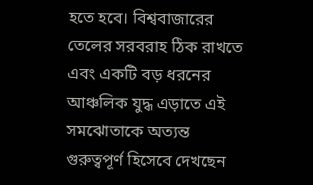হতে হবে। বিশ্ববাজারের তেলের সরবরাহ ঠিক রাখতে এবং একটি বড় ধরনের আঞ্চলিক যুদ্ধ এড়াতে এই সমঝোতাকে অত্যন্ত গুরুত্বপূর্ণ হিসেবে দেখছেন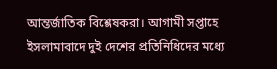আন্তর্জাতিক বিশ্লেষকরা। আগামী সপ্তাহে ইসলামাবাদে দুই দেশের প্রতিনিধিদের মধ্যে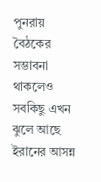পুনরায় বৈঠকের সম্ভাবনা থাকলেও সবকিছু এখন ঝুলে আছে ইরানের আসন্ন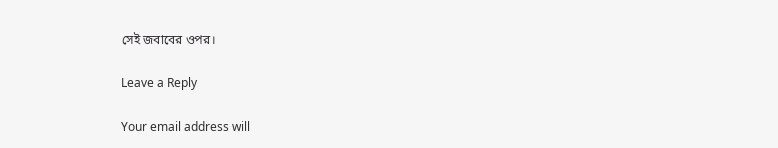সেই জবাবের ওপর।

Leave a Reply

Your email address will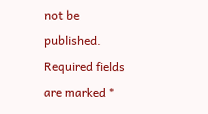not be published. Required fields are marked *